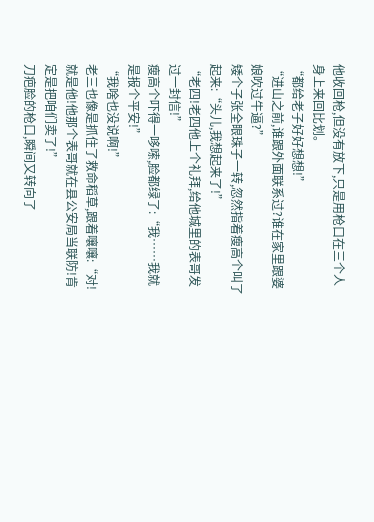他收回枪,但没有放下,只是用枪口在三个人身上来回比划。
“都给老子好好想想!”
“进山之前,谁跟外面联系过?谁在家里跟婆娘吹过牛逼?”
矮个子张全眼珠子一转,忽然指着瘦高个叫了起来:“头儿,我想起来了!”
“老四!老四他上个礼拜,给他城里的表哥发过一封信!”
瘦高个吓得一哆嗦,脸都绿了:“我……我就是报个平安!”
“我啥也没说啊!”
老三也像是抓住了救命稻草,跟着嚷嚷:“对!就是他!他那个表哥就在县公安局当联防!肯定是把咱们卖了!”
刀疤脸的枪口,瞬间又转向了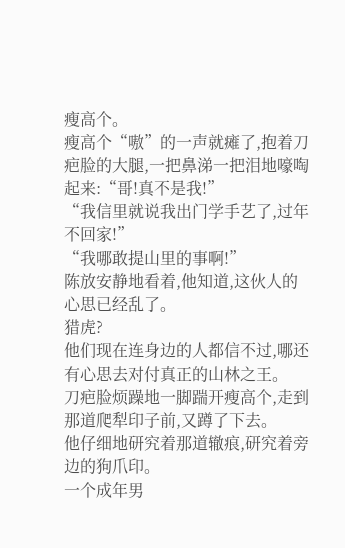瘦高个。
瘦高个“嗷”的一声就瘫了,抱着刀疤脸的大腿,一把鼻涕一把泪地嚎啕起来:“哥!真不是我!”
“我信里就说我出门学手艺了,过年不回家!”
“我哪敢提山里的事啊!”
陈放安静地看着,他知道,这伙人的心思已经乱了。
猎虎?
他们现在连身边的人都信不过,哪还有心思去对付真正的山林之王。
刀疤脸烦躁地一脚踹开瘦高个,走到那道爬犁印子前,又蹲了下去。
他仔细地研究着那道辙痕,研究着旁边的狗爪印。
一个成年男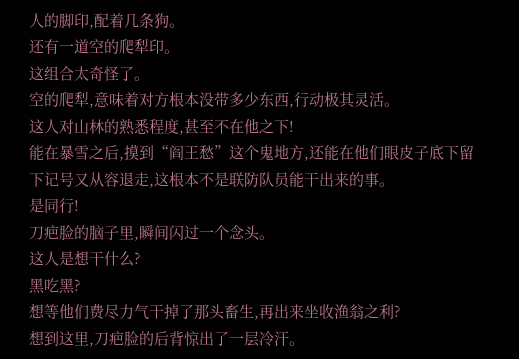人的脚印,配着几条狗。
还有一道空的爬犁印。
这组合太奇怪了。
空的爬犁,意味着对方根本没带多少东西,行动极其灵活。
这人对山林的熟悉程度,甚至不在他之下!
能在暴雪之后,摸到“阎王愁”这个鬼地方,还能在他们眼皮子底下留下记号又从容退走,这根本不是联防队员能干出来的事。
是同行!
刀疤脸的脑子里,瞬间闪过一个念头。
这人是想干什么?
黑吃黑?
想等他们费尽力气干掉了那头畜生,再出来坐收渔翁之利?
想到这里,刀疤脸的后背惊出了一层冷汗。